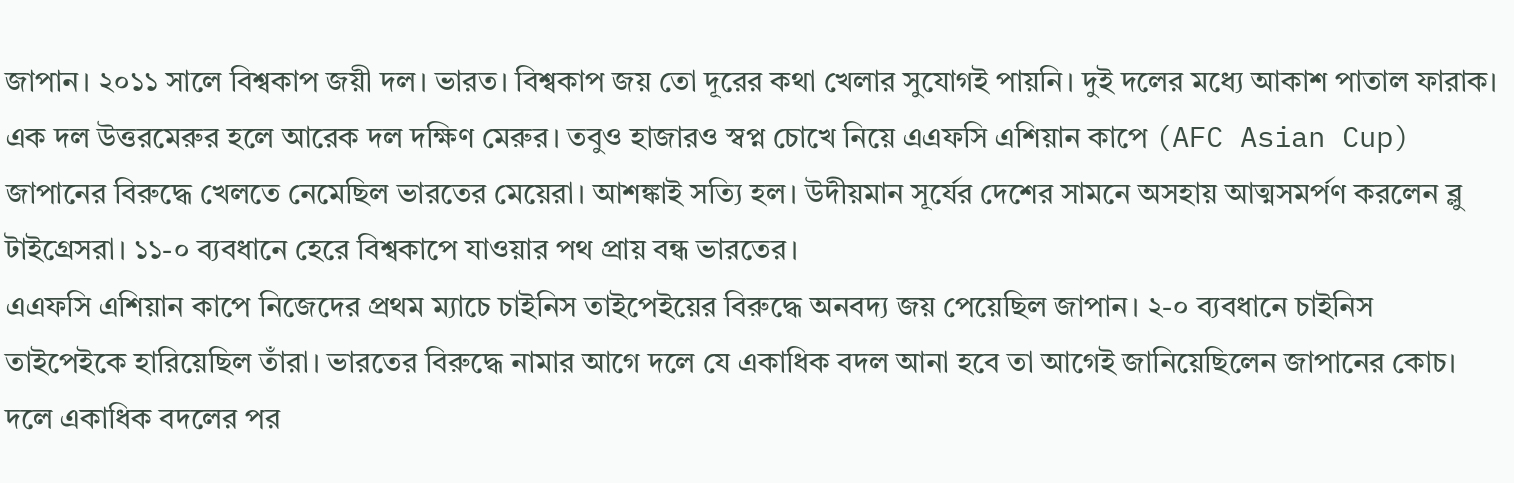জাপান। ২০১১ সালে বিশ্বকাপ জয়ী দল। ভারত। বিশ্বকাপ জয় তো দূরের কথা খেলার সুযোগই পায়নি। দুই দলের মধ্যে আকাশ পাতাল ফারাক। এক দল উত্তরমেরুর হলে আরেক দল দক্ষিণ মেরুর। তবুও হাজারও স্বপ্ন চোখে নিয়ে এএফসি এশিয়ান কাপে (AFC Asian Cup) জাপানের বিরুদ্ধে খেলতে নেমেছিল ভারতের মেয়েরা। আশঙ্কাই সত্যি হল। উদীয়মান সূর্যের দেশের সামনে অসহায় আত্মসমর্পণ করলেন ব্লু টাইগ্রেসরা। ১১-০ ব্যবধানে হেরে বিশ্বকাপে যাওয়ার পথ প্রায় বন্ধ ভারতের।
এএফসি এশিয়ান কাপে নিজেদের প্রথম ম্যাচে চাইনিস তাইপেইয়ের বিরুদ্ধে অনবদ্য জয় পেয়েছিল জাপান। ২-০ ব্যবধানে চাইনিস তাইপেইকে হারিয়েছিল তাঁরা। ভারতের বিরুদ্ধে নামার আগে দলে যে একাধিক বদল আনা হবে তা আগেই জানিয়েছিলেন জাপানের কোচ। দলে একাধিক বদলের পর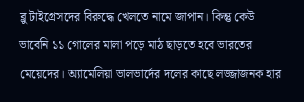ব্লু টাইগ্রেসদের বিরুদ্ধে খেলতে নামে জাপান। কিন্তু কেউ ভাবেনি ১১ গোলের মালা পড়ে মাঠ ছাড়তে হবে ভারতের মেয়েদের। অ্যামেলিয়া ভালভার্দের দলের কাছে লজ্জাজনক হার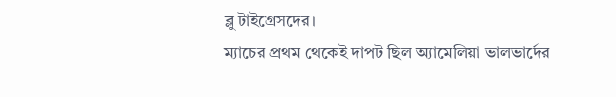ব্লু টাইগ্রেসদের।
ম্যাচের প্রথম থেকেই দাপট ছিল অ্যামেলিয়া ভালভার্দের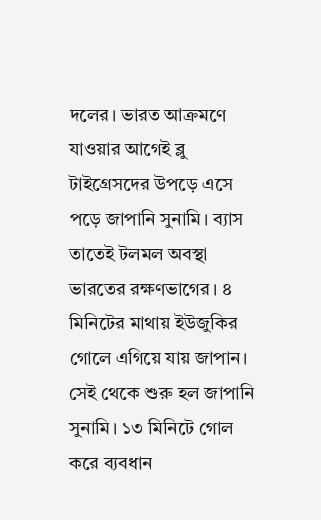দলের। ভারত আক্রমণে যাওয়ার আগেই ব্লু টাইগ্রেসদের উপড়ে এসে পড়ে জাপানি সুনামি। ব্যাস তাতেই টলমল অবস্থা ভারতের রক্ষণভাগের। ৪ মিনিটের মাথায় ইউজুকির গোলে এগিয়ে যায় জাপান। সেই থেকে শুরু হল জাপানি সুনামি। ১৩ মিনিটে গোল করে ব্যবধান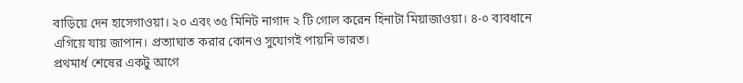বাড়িয়ে দেন হাসেগাওয়া। ২০ এবং ৩৫ মিনিট নাগাদ ২ টি গোল করেন হিনাটা মিয়াজাওয়া। ৪-০ ব্যবধানে এগিয়ে যায় জাপান। প্রত্যাঘাত করার কোনও সুযোগই পায়নি ভারত।
প্রথমার্ধ শেষের একটু আগে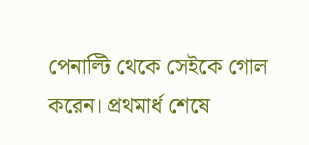পেনাল্টি থেকে সেইকে গোল করেন। প্রথমার্ধ শেষে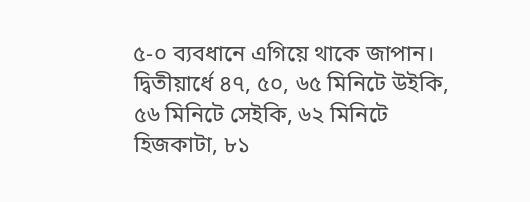৫-০ ব্যবধানে এগিয়ে থাকে জাপান। দ্বিতীয়ার্ধে ৪৭, ৫০, ৬৫ মিনিটে উইকি, ৫৬ মিনিটে সেইকি, ৬২ মিনিটে হিজকাটা, ৮১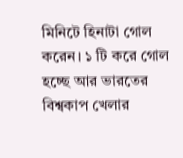মিনিটে হিনাটা গোল করেন। ১ টি করে গোল হচ্ছে আর ভারতের বিশ্বকাপ খেলার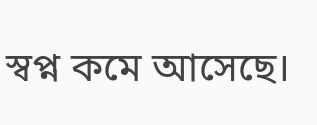স্বপ্ন কমে আসেছে।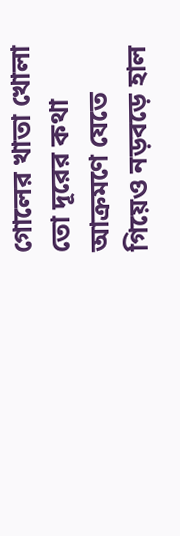গোলের খাতা খোলা তো দূরের কথা আক্রমণে যেতে গিয়েও নড়বড়ে হাল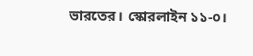ভারতের। স্কোরলাইন ১১-০।